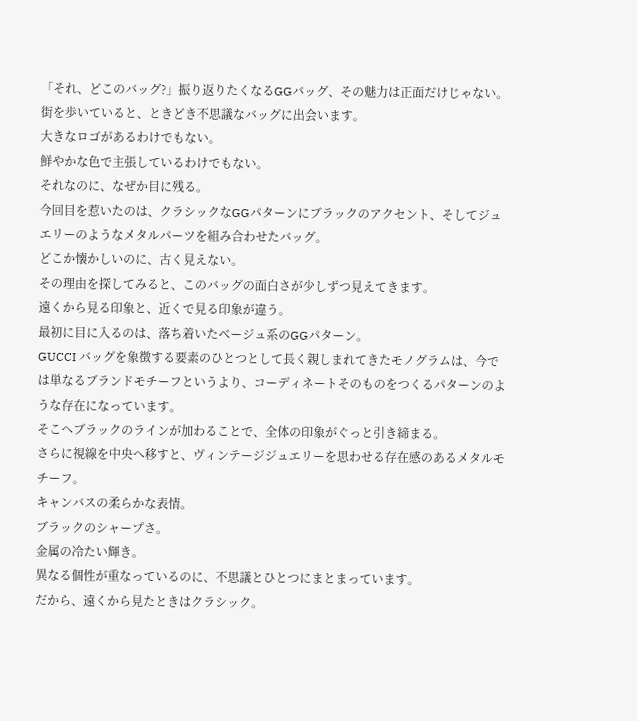「それ、どこのバッグ?」振り返りたくなるGGバッグ、その魅力は正面だけじゃない。
街を歩いていると、ときどき不思議なバッグに出会います。
大きなロゴがあるわけでもない。
鮮やかな色で主張しているわけでもない。
それなのに、なぜか目に残る。
今回目を惹いたのは、クラシックなGGパターンにブラックのアクセント、そしてジュエリーのようなメタルパーツを組み合わせたバッグ。
どこか懐かしいのに、古く見えない。
その理由を探してみると、このバッグの面白さが少しずつ見えてきます。
遠くから見る印象と、近くで見る印象が違う。
最初に目に入るのは、落ち着いたベージュ系のGGパターン。
GUCCI バッグを象徴する要素のひとつとして長く親しまれてきたモノグラムは、今では単なるブランドモチーフというより、コーディネートそのものをつくるパターンのような存在になっています。
そこへブラックのラインが加わることで、全体の印象がぐっと引き締まる。
さらに視線を中央へ移すと、ヴィンテージジュエリーを思わせる存在感のあるメタルモチーフ。
キャンバスの柔らかな表情。
ブラックのシャープさ。
金属の冷たい輝き。
異なる個性が重なっているのに、不思議とひとつにまとまっています。
だから、遠くから見たときはクラシック。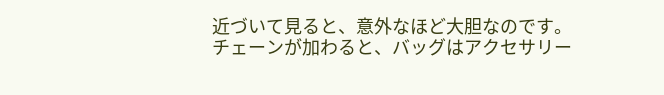近づいて見ると、意外なほど大胆なのです。
チェーンが加わると、バッグはアクセサリー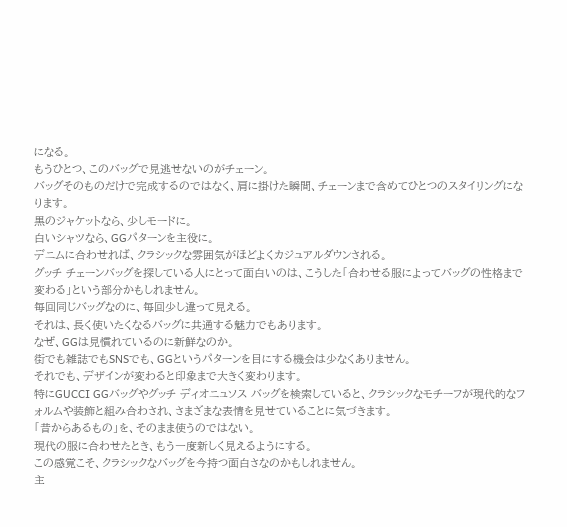になる。
もうひとつ、このバッグで見逃せないのがチェーン。
バッグそのものだけで完成するのではなく、肩に掛けた瞬間、チェーンまで含めてひとつのスタイリングになります。
黒のジャケットなら、少しモードに。
白いシャツなら、GGパターンを主役に。
デニムに合わせれば、クラシックな雰囲気がほどよくカジュアルダウンされる。
グッチ チェーンバッグを探している人にとって面白いのは、こうした「合わせる服によってバッグの性格まで変わる」という部分かもしれません。
毎回同じバッグなのに、毎回少し違って見える。
それは、長く使いたくなるバッグに共通する魅力でもあります。
なぜ、GGは見慣れているのに新鮮なのか。
街でも雑誌でもSNSでも、GGというパターンを目にする機会は少なくありません。
それでも、デザインが変わると印象まで大きく変わります。
特にGUCCI GGバッグやグッチ ディオニュソス バッグを検索していると、クラシックなモチーフが現代的なフォルムや装飾と組み合わされ、さまざまな表情を見せていることに気づきます。
「昔からあるもの」を、そのまま使うのではない。
現代の服に合わせたとき、もう一度新しく見えるようにする。
この感覚こそ、クラシックなバッグを今持つ面白さなのかもしれません。
主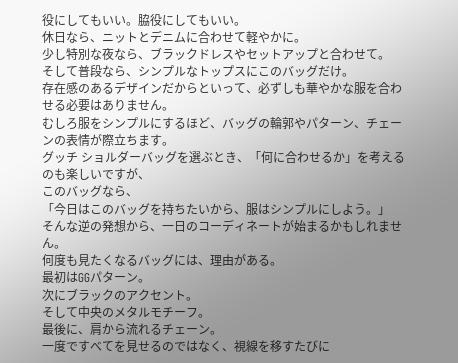役にしてもいい。脇役にしてもいい。
休日なら、ニットとデニムに合わせて軽やかに。
少し特別な夜なら、ブラックドレスやセットアップと合わせて。
そして普段なら、シンプルなトップスにこのバッグだけ。
存在感のあるデザインだからといって、必ずしも華やかな服を合わせる必要はありません。
むしろ服をシンプルにするほど、バッグの輪郭やパターン、チェーンの表情が際立ちます。
グッチ ショルダーバッグを選ぶとき、「何に合わせるか」を考えるのも楽しいですが、
このバッグなら、
「今日はこのバッグを持ちたいから、服はシンプルにしよう。」
そんな逆の発想から、一日のコーディネートが始まるかもしれません。
何度も見たくなるバッグには、理由がある。
最初はGGパターン。
次にブラックのアクセント。
そして中央のメタルモチーフ。
最後に、肩から流れるチェーン。
一度ですべてを見せるのではなく、視線を移すたびに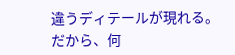違うディテールが現れる。
だから、何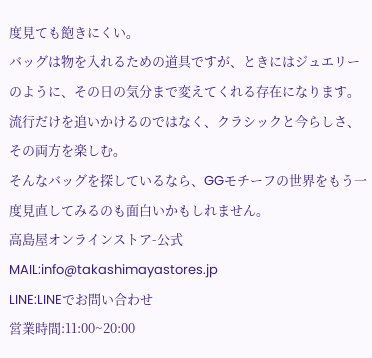度見ても飽きにくい。
バッグは物を入れるための道具ですが、ときにはジュエリーのように、その日の気分まで変えてくれる存在になります。
流行だけを追いかけるのではなく、クラシックと今らしさ、その両方を楽しむ。
そんなバッグを探しているなら、GGモチーフの世界をもう一度見直してみるのも面白いかもしれません。
高島屋オンラインストア-公式
MAIL:info@takashimayastores.jp
LINE:LINEでお問い合わせ
営業時間:11:00~20:00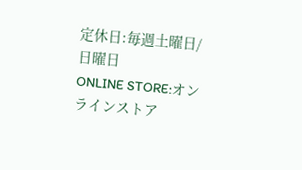定休日:毎週土曜日/日曜日
ONLINE STORE:オンラインストア